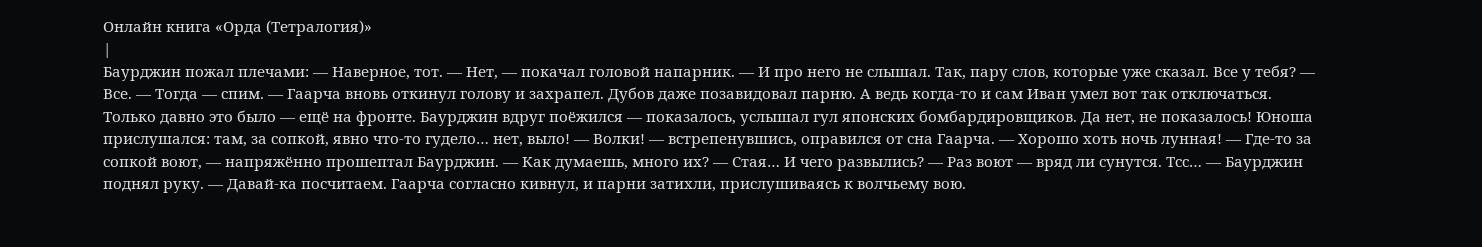Онлайн книга «Орда (Тетралогия)»
|
Баурджин пожал плечами: — Наверное, тот. — Нет, — покачал головой напарник. — И про него не слышал. Так, пару слов, которые уже сказал. Все у тебя? — Все. — Тогда — спим. — Гаарча вновь откинул голову и захрапел. Дубов даже позавидовал парню. А ведь когда-то и сам Иван умел вот так отключаться. Только давно это было — ещё на фронте. Баурджин вдруг поёжился — показалось, услышал гул японских бомбардировщиков. Да нет, не показалось! Юноша прислушался: там, за сопкой, явно что-то гудело… нет, выло! — Волки! — встрепенувшись, оправился от сна Гаарча. — Хорошо хоть ночь лунная! — Где-то за сопкой воют, — напряжённо прошептал Баурджин. — Как думаешь, много их? — Стая… И чего развылись? — Раз воют — вряд ли сунутся. Тсс… — Баурджин поднял руку. — Давай-ка посчитаем. Гаарча согласно кивнул, и парни затихли, прислушиваясь к волчьему вою.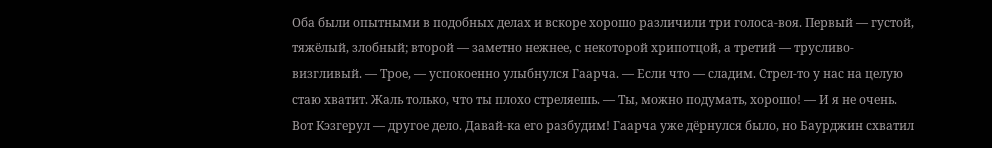Оба были опытными в подобных делах и вскоре хорошо различили три голоса-воя. Первый — густой, тяжёлый, злобный; второй — заметно нежнее, с некоторой хрипотцой, а третий — трусливо-визгливый. — Трое, — успокоенно улыбнулся Гаарча. — Если что — сладим. Стрел-то у нас на целую стаю хватит. Жаль только, что ты плохо стреляешь. — Ты, можно подумать, хорошо! — И я не очень. Вот Кэзгерул — другое дело. Давай-ка его разбудим! Гаарча уже дёрнулся было, но Баурджин схватил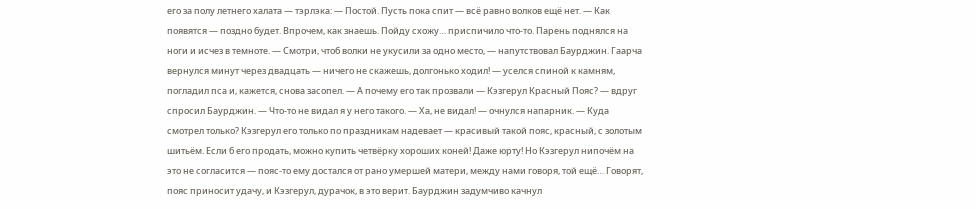его за полу летнего халата — тэрлэка: — Постой. Пусть пока спит — всё равно волков ещё нет. — Как появятся — поздно будет. Впрочем, как знаешь. Пойду схожу… приспичило что-то. Парень поднялся на ноги и исчез в темноте. — Смотри, чтоб волки не укусили за одно место, — напутствовал Баурджин. Гаарча вернулся минут через двадцать — ничего не скажешь, долгонько ходил! — уселся спиной к камням, погладил пса и, кажется, снова засопел. — А почему его так прозвали — Кэзгерул Красный Пояс? — вдруг спросил Баурджин. — Что-то не видал я у него такого. — Ха, не видал! — очнулся напарник. — Куда смотрел только? Кэзгерул его только по праздникам надевает — красивый такой пояс, красный, с золотым шитьём. Если б его продать, можно купить четвёрку хороших коней! Даже юрту! Но Кэзгерул нипочём на это не согласится — пояс-то ему достался от рано умершей матери, между нами говоря, той ещё… Говорят, пояс приносит удачу, и Кэзгерул, дурачок, в это верит. Баурджин задумчиво качнул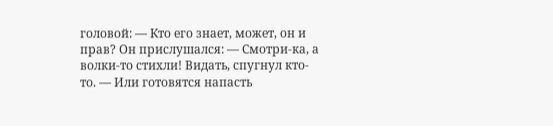головой: — Кто его знает, может, он и прав? Он прислушался: — Смотри-ка, а волки-то стихли! Видать, спугнул кто-то. — Или готовятся напасть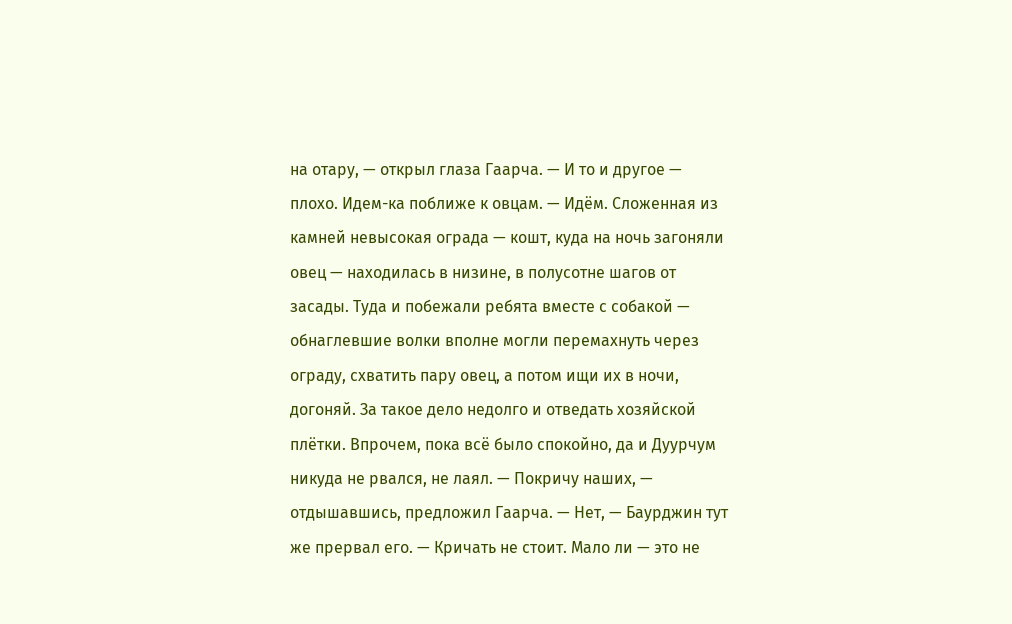на отару, — открыл глаза Гаарча. — И то и другое — плохо. Идем-ка поближе к овцам. — Идём. Сложенная из камней невысокая ограда — кошт, куда на ночь загоняли овец — находилась в низине, в полусотне шагов от засады. Туда и побежали ребята вместе с собакой — обнаглевшие волки вполне могли перемахнуть через ограду, схватить пару овец, а потом ищи их в ночи, догоняй. За такое дело недолго и отведать хозяйской плётки. Впрочем, пока всё было спокойно, да и Дуурчум никуда не рвался, не лаял. — Покричу наших, — отдышавшись, предложил Гаарча. — Нет, — Баурджин тут же прервал его. — Кричать не стоит. Мало ли — это не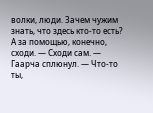волки, люди. Зачем чужим знать, что здесь кто-то есть? А за помощью, конечно, сходи. — Сходи сам. — Гаарча сплюнул. — Что-то ты,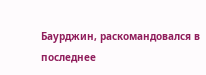Баурджин, раскомандовался в последнее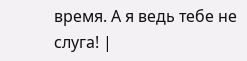время. А я ведь тебе не слуга! |